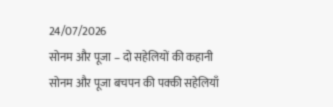24/07/2026
सोनम और पूजा – दो सहेलियों की कहानी
सोनम और पूजा बचपन की पक्की सहेलियाँ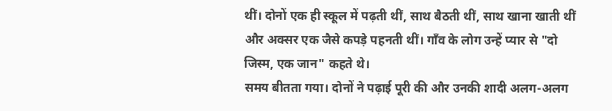थीं। दोनों एक ही स्कूल में पढ़ती थीं, साथ बैठती थीं, साथ खाना खाती थीं और अक्सर एक जैसे कपड़े पहनती थीं। गाँव के लोग उन्हें प्यार से "दो जिस्म, एक जान" कहते थे।
समय बीतता गया। दोनों ने पढ़ाई पूरी की और उनकी शादी अलग-अलग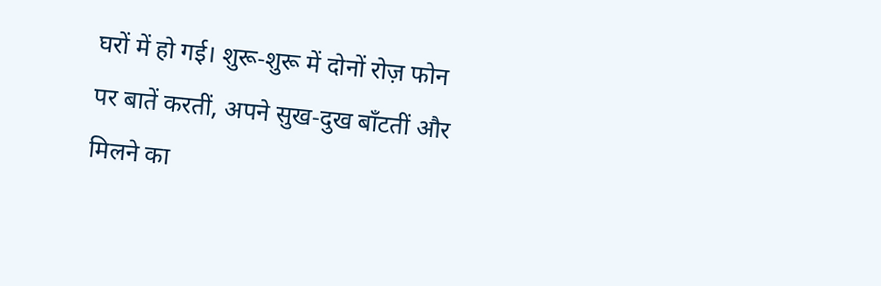घरों में हो गई। शुरू-शुरू में दोनों रोज़ फोन पर बातें करतीं, अपने सुख-दुख बाँटतीं और मिलने का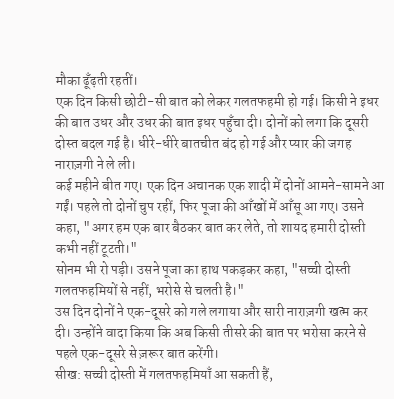मौका ढूँढ़ती रहतीं।
एक दिन किसी छोटी-सी बात को लेकर गलतफहमी हो गई। किसी ने इधर की बात उधर और उधर की बात इधर पहुँचा दी। दोनों को लगा कि दूसरी दोस्त बदल गई है। धीरे-धीरे बातचीत बंद हो गई और प्यार की जगह नाराज़गी ने ले ली।
कई महीने बीत गए। एक दिन अचानक एक शादी में दोनों आमने-सामने आ गईं। पहले तो दोनों चुप रहीं, फिर पूजा की आँखों में आँसू आ गए। उसने कहा, "अगर हम एक बार बैठकर बात कर लेते, तो शायद हमारी दोस्ती कभी नहीं टूटती।"
सोनम भी रो पड़ी। उसने पूजा का हाथ पकड़कर कहा, "सच्ची दोस्ती गलतफहमियों से नहीं, भरोसे से चलती है।"
उस दिन दोनों ने एक-दूसरे को गले लगाया और सारी नाराज़गी खत्म कर दी। उन्होंने वादा किया कि अब किसी तीसरे की बात पर भरोसा करने से पहले एक-दूसरे से ज़रूर बात करेंगी।
सीख: सच्ची दोस्ती में गलतफहमियाँ आ सकती हैं,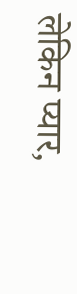लेकिन प्यार,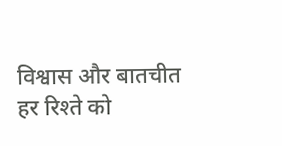विश्वास और बातचीत हर रिश्ते को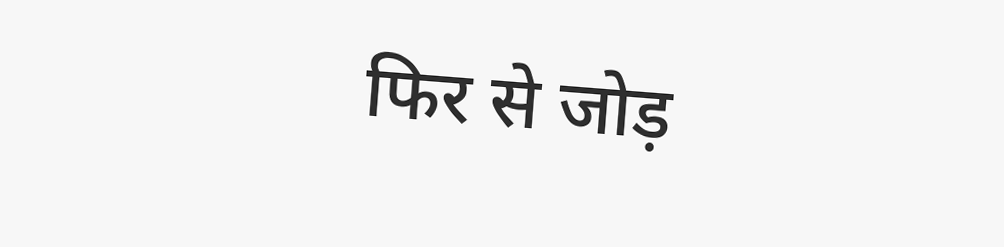फिर से जोड़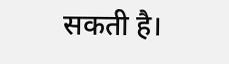सकती है।